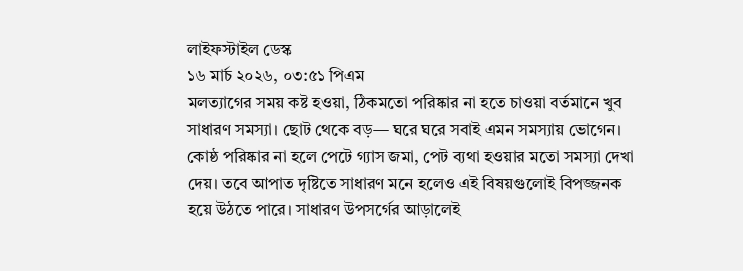লাইফস্টাইল ডেস্ক
১৬ মার্চ ২০২৬, ০৩:৫১ পিএম
মলত্যাগের সময় কষ্ট হওয়া, ঠিকমতো পরিষ্কার না হতে চাওয়া বর্তমানে খুব সাধারণ সমস্যা। ছোট থেকে বড়— ঘরে ঘরে সবাই এমন সমস্যায় ভোগেন। কোষ্ঠ পরিষ্কার না হলে পেটে গ্যাস জমা, পেট ব্যথা হওয়ার মতো সমস্যা দেখা দেয়। তবে আপাত দৃষ্টিতে সাধারণ মনে হলেও এই বিষয়গুলোই বিপজ্জনক হয়ে উঠতে পারে। সাধারণ উপসর্গের আড়ালেই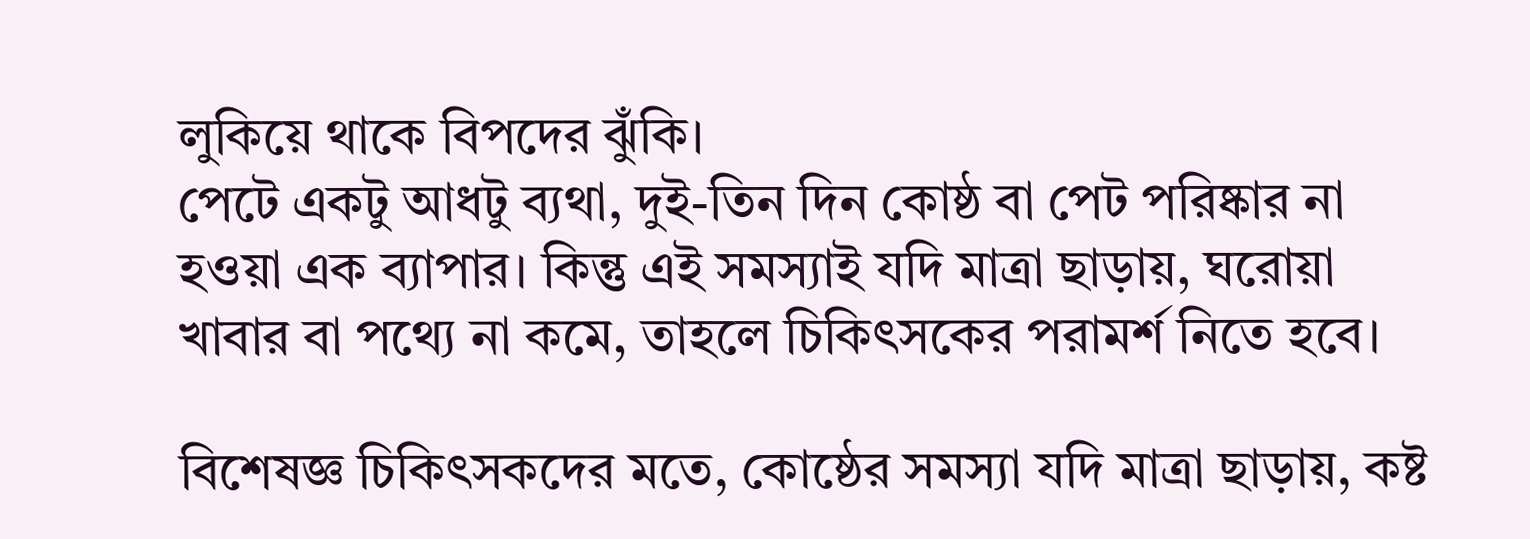লুকিয়ে থাকে বিপদের ঝুঁকি।
পেটে একটু আধটু ব্যথা, দুই-তিন দিন কোষ্ঠ বা পেট পরিষ্কার না হওয়া এক ব্যাপার। কিন্তু এই সমস্যাই যদি মাত্রা ছাড়ায়, ঘরোয়া খাবার বা পথ্যে না কমে, তাহলে চিকিৎসকের পরামর্শ নিতে হবে।

বিশেষজ্ঞ চিকিৎসকদের মতে, কোষ্ঠের সমস্যা যদি মাত্রা ছাড়ায়, কষ্ট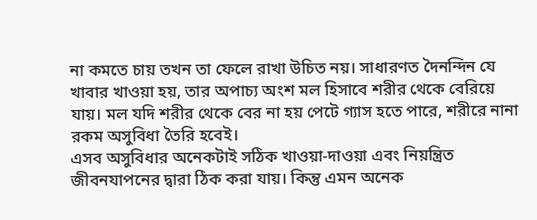না কমতে চায় তখন তা ফেলে রাখা উচিত নয়। সাধারণত দৈনন্দিন যে খাবার খাওয়া হয়, তার অপাচ্য অংশ মল হিসাবে শরীর থেকে বেরিয়ে যায়। মল যদি শরীর থেকে বের না হয় পেটে গ্যাস হতে পারে, শরীরে নানা রকম অসুবিধা তৈরি হবেই।
এসব অসুবিধার অনেকটাই সঠিক খাওয়া-দাওয়া এবং নিয়ন্ত্রিত জীবনযাপনের দ্বারা ঠিক করা যায়। কিন্তু এমন অনেক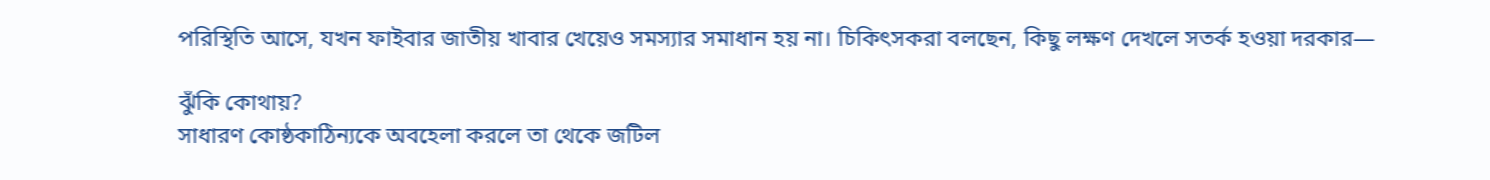পরিস্থিতি আসে, যখন ফাইবার জাতীয় খাবার খেয়েও সমস্যার সমাধান হয় না। চিকিৎসকরা বলছেন, কিছু লক্ষণ দেখলে সতর্ক হওয়া দরকার—

ঝুঁকি কোথায়?
সাধারণ কোষ্ঠকাঠিন্যকে অবহেলা করলে তা থেকে জটিল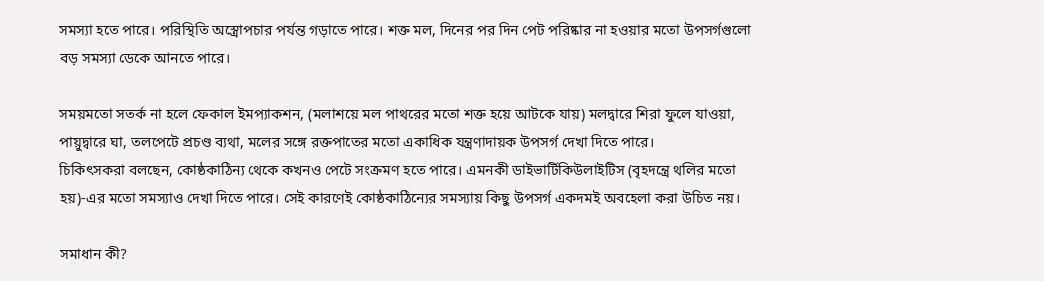সমস্যা হতে পারে। পরিস্থিতি অস্ত্রোপচার পর্যন্ত গড়াতে পারে। শক্ত মল, দিনের পর দিন পেট পরিষ্কার না হওয়ার মতো উপসর্গগুলো বড় সমস্যা ডেকে আনতে পারে।

সময়মতো সতর্ক না হলে ফেকাল ইমপ্যাকশন, (মলাশয়ে মল পাথরের মতো শক্ত হয়ে আটকে যায়) মলদ্বারে শিরা ফুলে যাওয়া, পায়ুদ্বারে ঘা, তলপেটে প্রচণ্ড ব্যথা, মলের সঙ্গে রক্তপাতের মতো একাধিক যন্ত্রণাদায়ক উপসর্গ দেখা দিতে পারে।
চিকিৎসকরা বলছেন, কোষ্ঠকাঠিন্য থেকে কখনও পেটে সংক্রমণ হতে পারে। এমনকী ডাইভার্টিকিউলাইটিস (বৃহদন্ত্রে থলির মতো হয়)-এর মতো সমস্যাও দেখা দিতে পারে। সেই কারণেই কোষ্ঠকাঠিন্যের সমস্যায় কিছু উপসর্গ একদমই অবহেলা করা উচিত নয়।

সমাধান কী?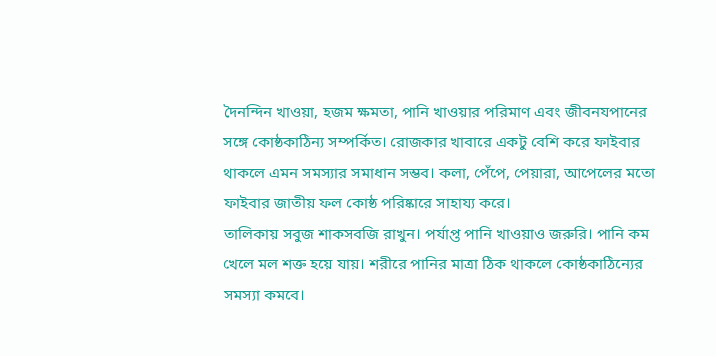দৈনন্দিন খাওয়া, হজম ক্ষমতা, পানি খাওয়ার পরিমাণ এবং জীবনযপানের সঙ্গে কোষ্ঠকাঠিন্য সম্পর্কিত। রোজকার খাবারে একটু বেশি করে ফাইবার থাকলে এমন সমস্যার সমাধান সম্ভব। কলা, পেঁপে, পেয়ারা, আপেলের মতো ফাইবার জাতীয় ফল কোষ্ঠ পরিষ্কারে সাহায্য করে।
তালিকায় সবুজ শাকসবজি রাখুন। পর্যাপ্ত পানি খাওয়াও জরুরি। পানি কম খেলে মল শক্ত হয়ে যায়। শরীরে পানির মাত্রা ঠিক থাকলে কোষ্ঠকাঠিন্যের সমস্যা কমবে।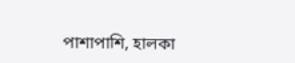পাশাপাশি, হালকা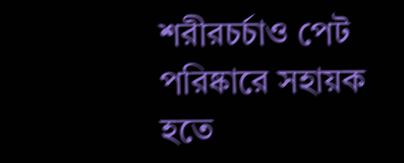শরীরচর্চাও পেট পরিষ্কারে সহায়ক হতে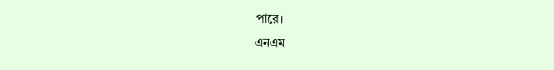পারে।
এনএম